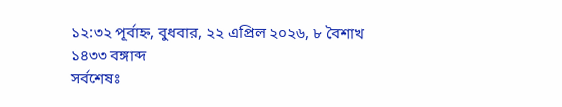১২:৩২ পূর্বাহ্ন, বুধবার, ২২ এপ্রিল ২০২৬, ৮ বৈশাখ ১৪৩৩ বঙ্গাব্দ
সর্বশেষঃ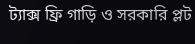ট্যাক্স ফ্রি গাড়ি ও সরকারি প্লট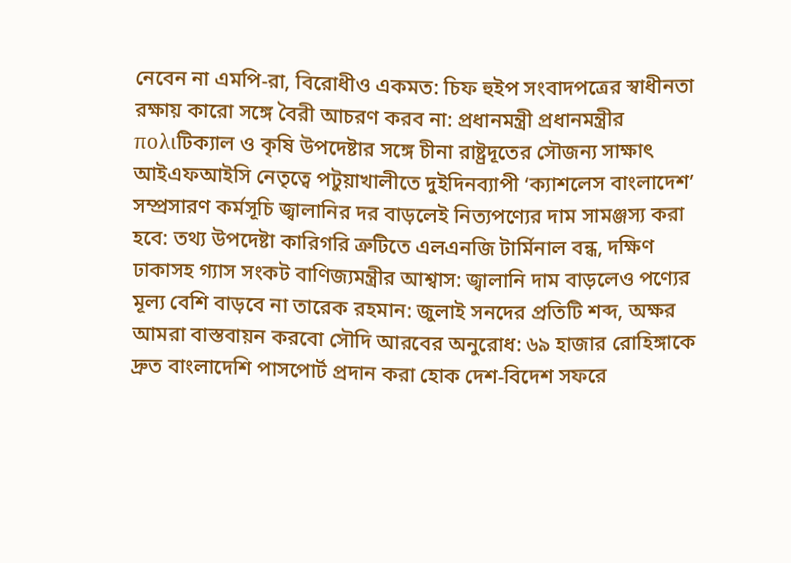নেবেন না এমপি-রা, বিরোধীও একমত: চিফ হুইপ সংবাদপত্রের স্বাধীনতা রক্ষায় কারো সঙ্গে বৈরী আচরণ করব না: প্রধানমন্ত্রী প্রধানমন্ত্রীর πολιটিক্যাল ও কৃষি উপদেষ্টার সঙ্গে চীনা রাষ্ট্রদূতের সৌজন্য সাক্ষাৎ আইএফআইসি নেতৃত্বে পটুয়াখালীতে দুইদিনব্যাপী ‘ক্যাশলেস বাংলাদেশ’ সম্প্রসারণ কর্মসূচি জ্বালানির দর বাড়লেই নিত্যপণ্যের দাম সামঞ্জস্য করা হবে: তথ্য উপদেষ্টা কারিগরি ত্রুটিতে এলএনজি টার্মিনাল বন্ধ, দক্ষিণ ঢাকাসহ গ্যাস সংকট বাণিজ্যমন্ত্রীর আশ্বাস: জ্বালানি দাম বাড়লেও পণ্যের মূল্য বেশি বাড়বে না তারেক রহমান: জুলাই সনদের প্রতিটি শব্দ, অক্ষর আমরা বাস্তবায়ন করবো সৌদি আরবের অনুরোধ: ৬৯ হাজার রোহিঙ্গাকে দ্রুত বাংলাদেশি পাসপোর্ট প্রদান করা হোক দেশ-বিদেশ সফরে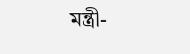মন্ত্রী-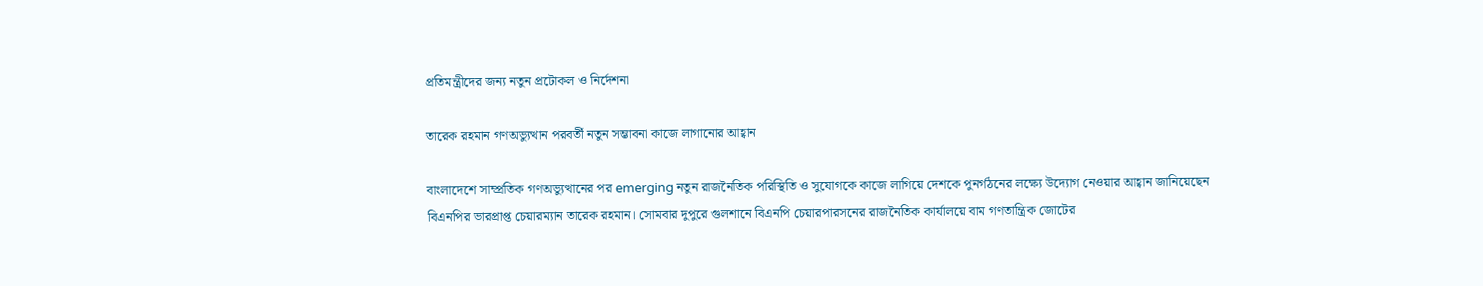প্রতিমন্ত্রীদের জন্য নতুন প্রটোকল ও নির্দেশনা

তারেক রহমান গণঅভ্যুত্থান পরবর্তী নতুন সম্ভাবনা কাজে লাগানোর আহ্বান

বাংলাদেশে সাম্প্রতিক গণঅভ্যুত্থানের পর emerging নতুন রাজনৈতিক পরিস্থিতি ও সুযোগকে কাজে লাগিয়ে দেশকে পুনর্গঠনের লক্ষ্যে উদ্যোগ নেওয়ার আহ্বান জানিয়েছেন বিএনপির ভারপ্রাপ্ত চেয়ারম্যান তারেক রহমান। সোমবার দুপুরে গুলশানে বিএনপি চেয়ারপারসনের রাজনৈতিক কার্যালয়ে বাম গণতান্ত্রিক জোটের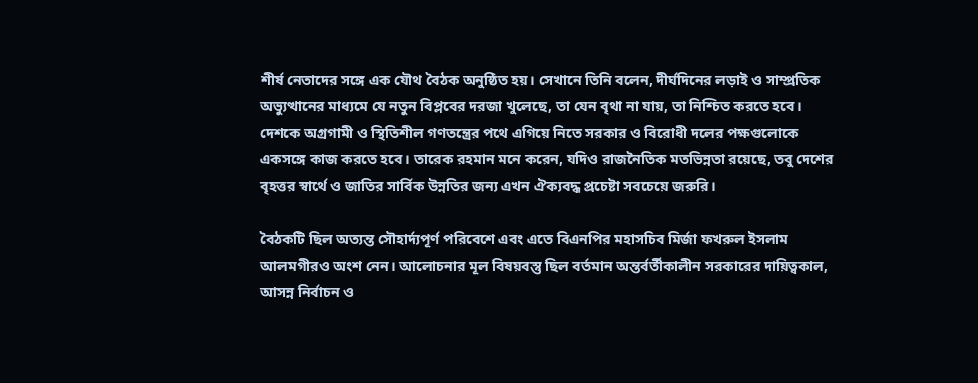শীর্ষ নেতাদের সঙ্গে এক যৌথ বৈঠক অনুষ্ঠিত হয়। সেখানে তিনি বলেন, দীর্ঘদিনের লড়াই ও সাম্প্রতিক অভ্যুত্থানের মাধ্যমে যে নতুন বিপ্লবের দরজা খুলেছে, তা যেন বৃথা না যায়, তা নিশ্চিত করতে হবে। দেশকে অগ্রগামী ও স্থিতিশীল গণতন্ত্রের পথে এগিয়ে নিতে সরকার ও বিরোধী দলের পক্ষগুলোকে একসঙ্গে কাজ করতে হবে। তারেক রহমান মনে করেন, যদিও রাজনৈতিক মতভিন্নতা রয়েছে, তবু দেশের বৃহত্তর স্বার্থে ও জাতির সার্বিক উন্নতির জন্য এখন ঐক্যবদ্ধ প্রচেষ্টা সবচেয়ে জরুরি।

বৈঠকটি ছিল অত্যন্ত সৌহার্দ্যপূর্ণ পরিবেশে এবং এতে বিএনপির মহাসচিব মির্জা ফখরুল ইসলাম আলমগীরও অংশ নেন। আলোচনার মূল বিষয়বস্তু ছিল বর্তমান অন্তর্বর্তীকালীন সরকারের দায়িত্বকাল, আসন্ন নির্বাচন ও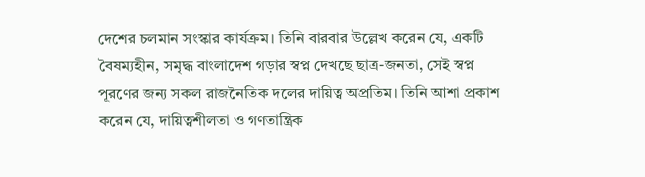দেশের চলমান সংস্কার কার্যক্রম। তিনি বারবার উল্লেখ করেন যে, একটি বৈষম্যহীন, সমৃদ্ধ বাংলাদেশ গড়ার স্বপ্ন দেখছে ছাত্র-জনতা, সেই স্বপ্ন পূরণের জন্য সকল রাজনৈতিক দলের দায়িত্ব অপ্রতিম। তিনি আশা প্রকাশ করেন যে, দায়িত্বশীলতা ও গণতান্ত্রিক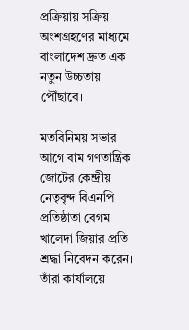প্রক্রিয়ায় সক্রিয় অংশগ্রহণের মাধ্যমে বাংলাদেশ দ্রুত এক নতুন উচ্চতায় পৌঁছাবে।

মতবিনিময় সভার আগে বাম গণতান্ত্রিক জোটের কেন্দ্রীয় নেতৃবৃন্দ বিএনপি প্রতিষ্ঠাতা বেগম খালেদা জিয়ার প্রতি শ্রদ্ধা নিবেদন করেন। তাঁরা কার্যালয়ে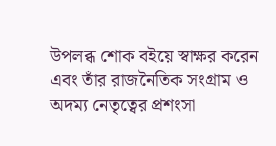উপলব্ধ শোক বইয়ে স্বাক্ষর করেন এবং তাঁর রাজনৈতিক সংগ্রাম ও অদম্য নেতৃত্বের প্রশংসা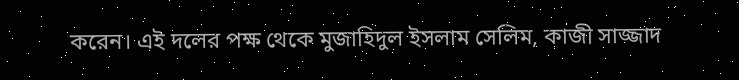করেন। এই দলের পক্ষ থেকে মুজাহিদুল ইসলাম সেলিম, কাজী সাজ্জাদ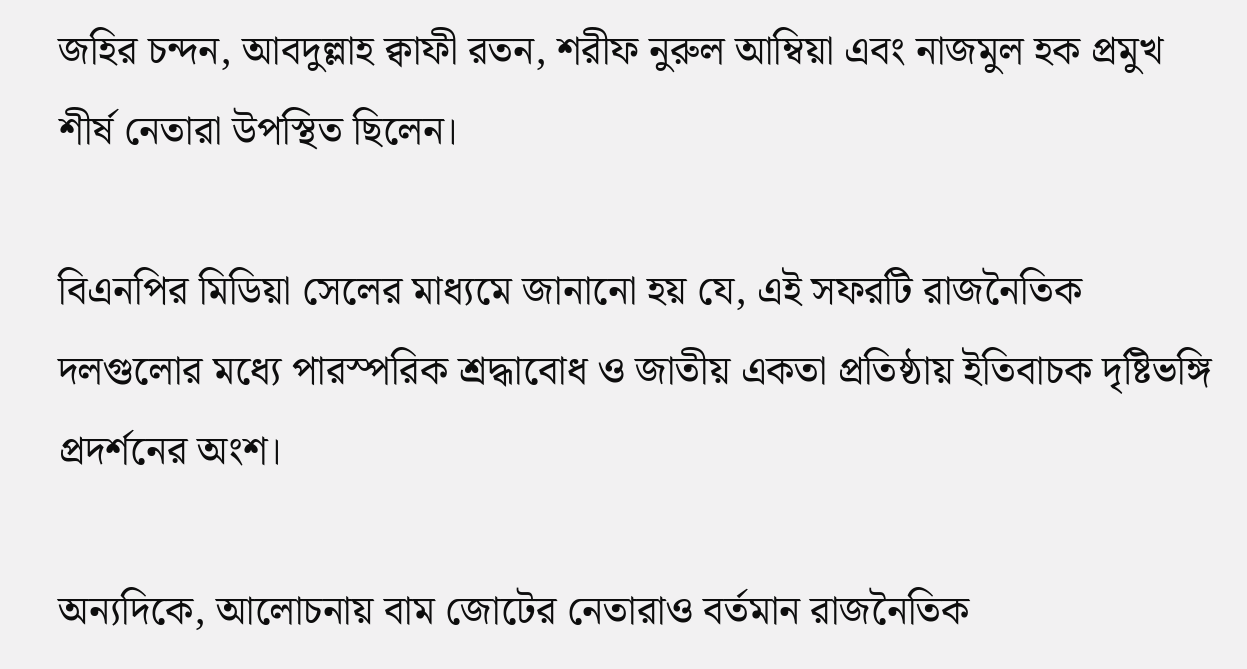জহির চন্দন, আবদুল্লাহ ক্বাফী রতন, শরীফ নুরুল আম্বিয়া এবং নাজমুল হক প্রমুখ শীর্ষ নেতারা উপস্থিত ছিলেন।

বিএনপির মিডিয়া সেলের মাধ্যমে জানানো হয় যে, এই সফরটি রাজনৈতিক দলগুলোর মধ্যে পারস্পরিক শ্রদ্ধাবোধ ও জাতীয় একতা প্রতিষ্ঠায় ইতিবাচক দৃষ্টিভঙ্গি প্রদর্শনের অংশ।

অন্যদিকে, আলোচনায় বাম জোটের নেতারাও বর্তমান রাজনৈতিক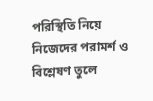পরিস্থিতি নিয়ে নিজেদের পরামর্শ ও বিশ্লেষণ তুলে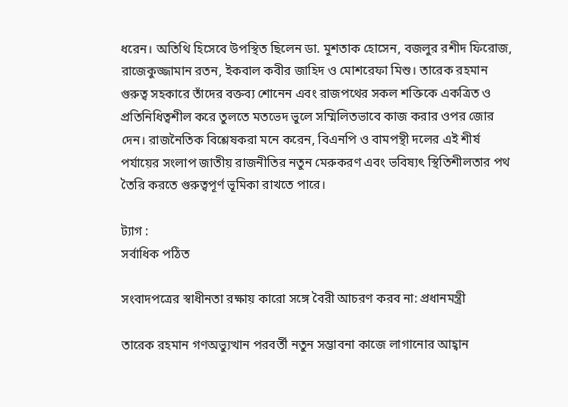ধরেন। অতিথি হিসেবে উপস্থিত ছিলেন ডা. মুশতাক হোসেন, বজলুর রশীদ ফিরোজ, রাজেকুজ্জামান রতন, ইকবাল কবীর জাহিদ ও মোশরেফা মিশু। তারেক রহমান গুরুত্ব সহকারে তাঁদের বক্তব্য শোনেন এবং রাজপথের সকল শক্তিকে একত্রিত ও প্রতিনিধিত্বশীল করে তুলতে মতভেদ ভুলে সম্মিলিতভাবে কাজ করার ওপর জোর দেন। রাজনৈতিক বিশ্লেষকরা মনে করেন, বিএনপি ও বামপন্থী দলের এই শীর্ষ পর্যায়ের সংলাপ জাতীয় রাজনীতির নতুন মেরুকরণ এবং ভবিষ্যৎ স্থিতিশীলতার পথ তৈরি করতে গুরুত্বপূর্ণ ভূমিকা রাখতে পারে।

ট্যাগ :
সর্বাধিক পঠিত

সংবাদপত্রের স্বাধীনতা রক্ষায় কারো সঙ্গে বৈরী আচরণ করব না: প্রধানমন্ত্রী

তারেক রহমান গণঅভ্যুত্থান পরবর্তী নতুন সম্ভাবনা কাজে লাগানোর আহ্বান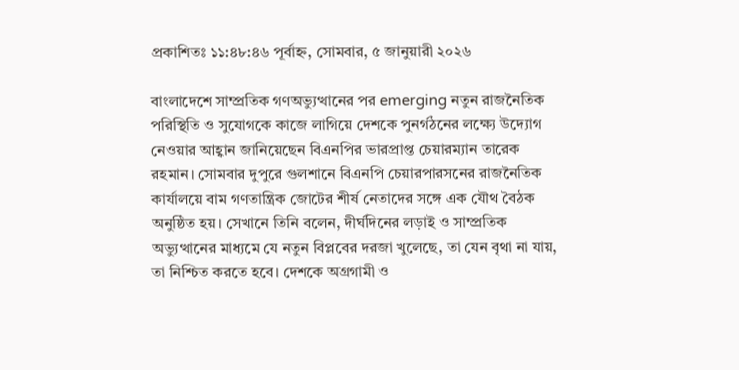প্রকাশিতঃ ১১:৪৮:৪৬ পূর্বাহ্ন, সোমবার, ৫ জানুয়ারী ২০২৬

বাংলাদেশে সাম্প্রতিক গণঅভ্যুত্থানের পর emerging নতুন রাজনৈতিক পরিস্থিতি ও সুযোগকে কাজে লাগিয়ে দেশকে পুনর্গঠনের লক্ষ্যে উদ্যোগ নেওয়ার আহ্বান জানিয়েছেন বিএনপির ভারপ্রাপ্ত চেয়ারম্যান তারেক রহমান। সোমবার দুপুরে গুলশানে বিএনপি চেয়ারপারসনের রাজনৈতিক কার্যালয়ে বাম গণতান্ত্রিক জোটের শীর্ষ নেতাদের সঙ্গে এক যৌথ বৈঠক অনুষ্ঠিত হয়। সেখানে তিনি বলেন, দীর্ঘদিনের লড়াই ও সাম্প্রতিক অভ্যুত্থানের মাধ্যমে যে নতুন বিপ্লবের দরজা খুলেছে, তা যেন বৃথা না যায়, তা নিশ্চিত করতে হবে। দেশকে অগ্রগামী ও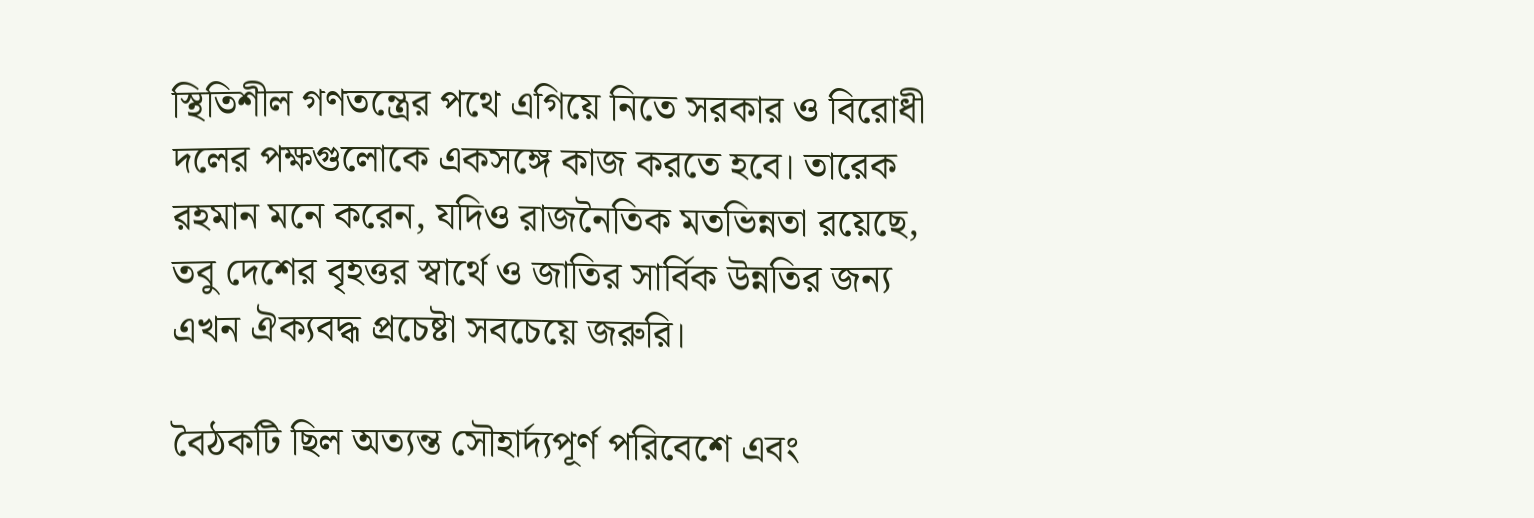স্থিতিশীল গণতন্ত্রের পথে এগিয়ে নিতে সরকার ও বিরোধী দলের পক্ষগুলোকে একসঙ্গে কাজ করতে হবে। তারেক রহমান মনে করেন, যদিও রাজনৈতিক মতভিন্নতা রয়েছে, তবু দেশের বৃহত্তর স্বার্থে ও জাতির সার্বিক উন্নতির জন্য এখন ঐক্যবদ্ধ প্রচেষ্টা সবচেয়ে জরুরি।

বৈঠকটি ছিল অত্যন্ত সৌহার্দ্যপূর্ণ পরিবেশে এবং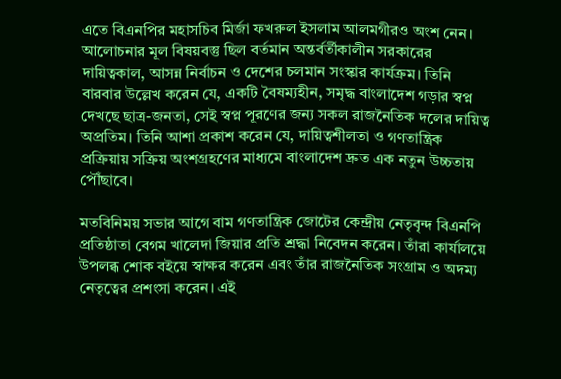এতে বিএনপির মহাসচিব মির্জা ফখরুল ইসলাম আলমগীরও অংশ নেন। আলোচনার মূল বিষয়বস্তু ছিল বর্তমান অন্তর্বর্তীকালীন সরকারের দায়িত্বকাল, আসন্ন নির্বাচন ও দেশের চলমান সংস্কার কার্যক্রম। তিনি বারবার উল্লেখ করেন যে, একটি বৈষম্যহীন, সমৃদ্ধ বাংলাদেশ গড়ার স্বপ্ন দেখছে ছাত্র-জনতা, সেই স্বপ্ন পূরণের জন্য সকল রাজনৈতিক দলের দায়িত্ব অপ্রতিম। তিনি আশা প্রকাশ করেন যে, দায়িত্বশীলতা ও গণতান্ত্রিক প্রক্রিয়ায় সক্রিয় অংশগ্রহণের মাধ্যমে বাংলাদেশ দ্রুত এক নতুন উচ্চতায় পৌঁছাবে।

মতবিনিময় সভার আগে বাম গণতান্ত্রিক জোটের কেন্দ্রীয় নেতৃবৃন্দ বিএনপি প্রতিষ্ঠাতা বেগম খালেদা জিয়ার প্রতি শ্রদ্ধা নিবেদন করেন। তাঁরা কার্যালয়ে উপলব্ধ শোক বইয়ে স্বাক্ষর করেন এবং তাঁর রাজনৈতিক সংগ্রাম ও অদম্য নেতৃত্বের প্রশংসা করেন। এই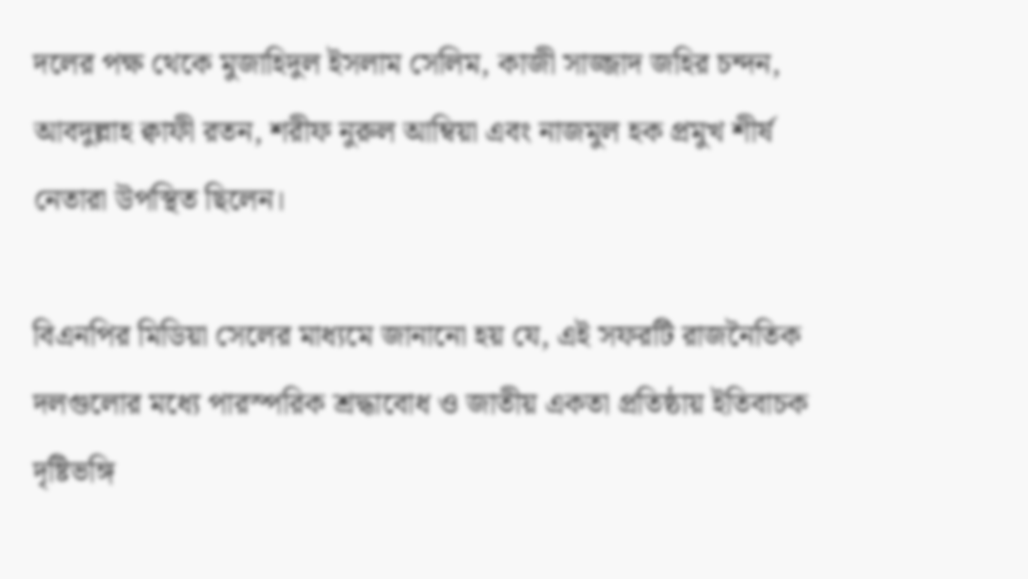দলের পক্ষ থেকে মুজাহিদুল ইসলাম সেলিম, কাজী সাজ্জাদ জহির চন্দন, আবদুল্লাহ ক্বাফী রতন, শরীফ নুরুল আম্বিয়া এবং নাজমুল হক প্রমুখ শীর্ষ নেতারা উপস্থিত ছিলেন।

বিএনপির মিডিয়া সেলের মাধ্যমে জানানো হয় যে, এই সফরটি রাজনৈতিক দলগুলোর মধ্যে পারস্পরিক শ্রদ্ধাবোধ ও জাতীয় একতা প্রতিষ্ঠায় ইতিবাচক দৃষ্টিভঙ্গি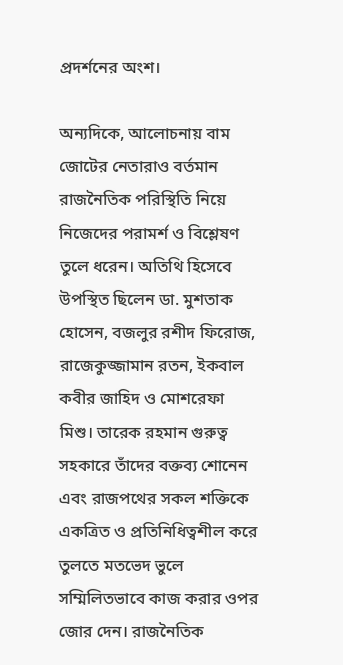প্রদর্শনের অংশ।

অন্যদিকে, আলোচনায় বাম জোটের নেতারাও বর্তমান রাজনৈতিক পরিস্থিতি নিয়ে নিজেদের পরামর্শ ও বিশ্লেষণ তুলে ধরেন। অতিথি হিসেবে উপস্থিত ছিলেন ডা. মুশতাক হোসেন, বজলুর রশীদ ফিরোজ, রাজেকুজ্জামান রতন, ইকবাল কবীর জাহিদ ও মোশরেফা মিশু। তারেক রহমান গুরুত্ব সহকারে তাঁদের বক্তব্য শোনেন এবং রাজপথের সকল শক্তিকে একত্রিত ও প্রতিনিধিত্বশীল করে তুলতে মতভেদ ভুলে সম্মিলিতভাবে কাজ করার ওপর জোর দেন। রাজনৈতিক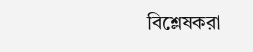বিশ্লেষকরা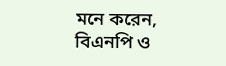মনে করেন, বিএনপি ও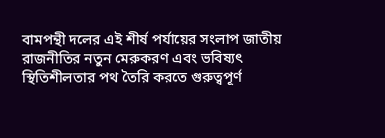বামপন্থী দলের এই শীর্ষ পর্যায়ের সংলাপ জাতীয় রাজনীতির নতুন মেরুকরণ এবং ভবিষ্যৎ স্থিতিশীলতার পথ তৈরি করতে গুরুত্বপূর্ণ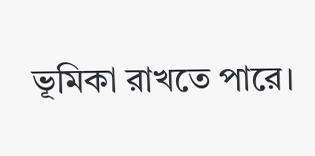ভূমিকা রাখতে পারে।